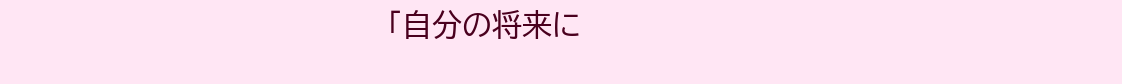「自分の将来に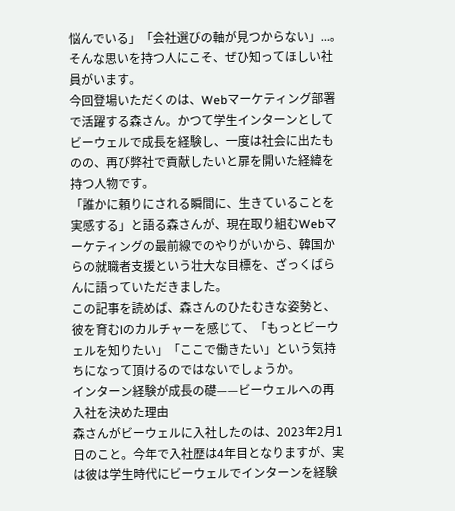悩んでいる」「会社選びの軸が見つからない」...。
そんな思いを持つ人にこそ、ぜひ知ってほしい社員がいます。
今回登場いただくのは、Webマーケティング部署で活躍する森さん。かつて学生インターンとしてビーウェルで成長を経験し、一度は社会に出たものの、再び弊社で貢献したいと扉を開いた経緯を持つ人物です。
「誰かに頼りにされる瞬間に、生きていることを実感する」と語る森さんが、現在取り組むWebマーケティングの最前線でのやりがいから、韓国からの就職者支援という壮大な目標を、ざっくばらんに語っていただきました。
この記事を読めば、森さんのひたむきな姿勢と、彼を育むlのカルチャーを感じて、「もっとビーウェルを知りたい」「ここで働きたい」という気持ちになって頂けるのではないでしょうか。
インターン経験が成長の礎——ビーウェルへの再入社を決めた理由
森さんがビーウェルに入社したのは、2023年2月1日のこと。今年で入社歴は4年目となりますが、実は彼は学生時代にビーウェルでインターンを経験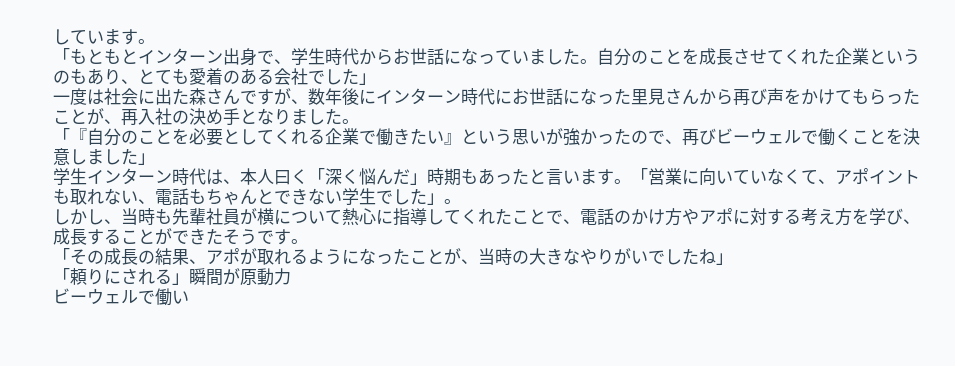しています。
「もともとインターン出身で、学生時代からお世話になっていました。自分のことを成長させてくれた企業というのもあり、とても愛着のある会社でした」
一度は社会に出た森さんですが、数年後にインターン時代にお世話になった里見さんから再び声をかけてもらったことが、再入社の決め手となりました。
「『自分のことを必要としてくれる企業で働きたい』という思いが強かったので、再びビーウェルで働くことを決意しました」
学生インターン時代は、本人曰く「深く悩んだ」時期もあったと言います。「営業に向いていなくて、アポイントも取れない、電話もちゃんとできない学生でした」。
しかし、当時も先輩社員が横について熱心に指導してくれたことで、電話のかけ方やアポに対する考え方を学び、成長することができたそうです。
「その成長の結果、アポが取れるようになったことが、当時の大きなやりがいでしたね」
「頼りにされる」瞬間が原動力
ビーウェルで働い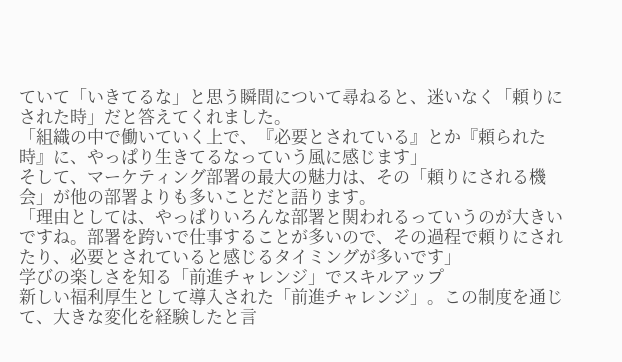ていて「いきてるな」と思う瞬間について尋ねると、迷いなく「頼りにされた時」だと答えてくれました。
「組織の中で働いていく上で、『必要とされている』とか『頼られた時』に、やっぱり生きてるなっていう風に感じます」
そして、マーケティング部署の最大の魅力は、その「頼りにされる機会」が他の部署よりも多いことだと語ります。
「理由としては、やっぱりいろんな部署と関われるっていうのが大きいですね。部署を跨いで仕事することが多いので、その過程で頼りにされたり、必要とされていると感じるタイミングが多いです」
学びの楽しさを知る「前進チャレンジ」でスキルアップ
新しい福利厚生として導入された「前進チャレンジ」。この制度を通じて、大きな変化を経験したと言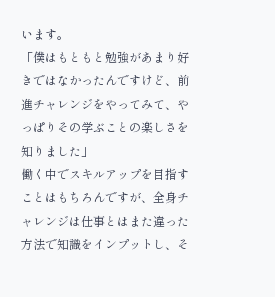います。
「僕はもともと勉強があまり好きではなかったんですけど、前進チャレンジをやってみて、やっぱりその学ぶことの楽しさを知りました」
働く中でスキルアップを目指すことはもちろんですが、全身チャレンジは仕事とはまた違った方法で知識をインプットし、そ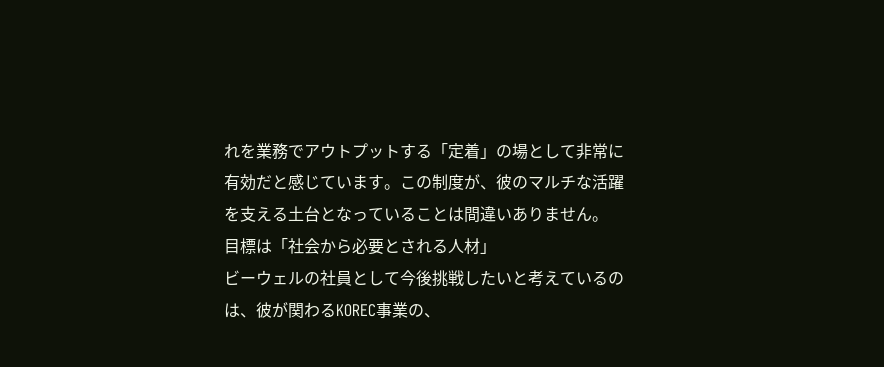れを業務でアウトプットする「定着」の場として非常に有効だと感じています。この制度が、彼のマルチな活躍を支える土台となっていることは間違いありません。
目標は「社会から必要とされる人材」
ビーウェルの社員として今後挑戦したいと考えているのは、彼が関わるKOREC事業の、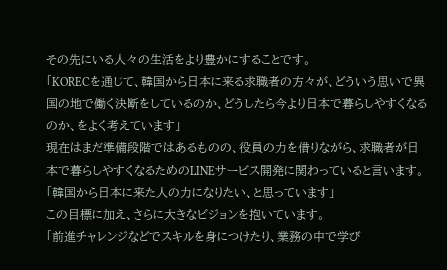その先にいる人々の生活をより豊かにすることです。
「KORECを通じて、韓国から日本に来る求職者の方々が、どういう思いで異国の地で働く決断をしているのか、どうしたら今より日本で暮らしやすくなるのか、をよく考えています」
現在はまだ準備段階ではあるものの、役員の力を借りながら、求職者が日本で暮らしやすくなるためのLINEサービス開発に関わっていると言います。
「韓国から日本に来た人の力になりたい、と思っています」
この目標に加え、さらに大きなビジョンを抱いています。
「前進チャレンジなどでスキルを身につけたり、業務の中で学び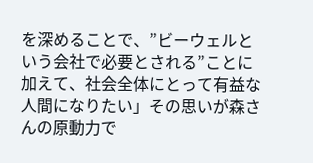を深めることで、”ビーウェルという会社で必要とされる”ことに加えて、社会全体にとって有益な人間になりたい」その思いが森さんの原動力で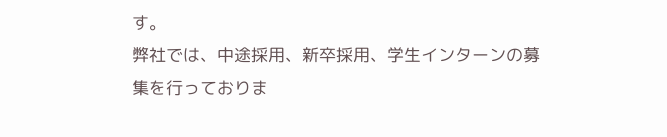す。
弊社では、中途採用、新卒採用、学生インターンの募集を行っておりま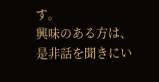す。
興味のある方は、是非話を聞きにい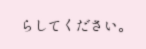らしてください。